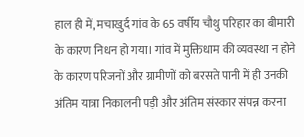हाल ही में, मचाखुर्द गांव के 65 वर्षीय चौथु परिहार का बीमारी के कारण निधन हो गया। गांव में मुक्तिधाम की व्यवस्था न होने के कारण परिजनों और ग्रामीणों को बरसते पानी में ही उनकी अंतिम यात्रा निकालनी पड़ी और अंतिम संस्कार संपन्न करना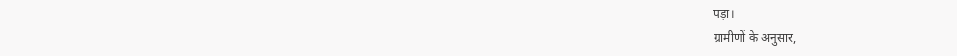पड़ा।
ग्रामीणों के अनुसार,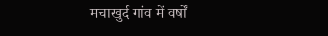मचाखुर्द गांव में वर्षों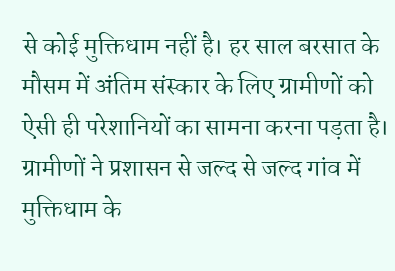से कोई मुक्तिधाम नहीं है। हर साल बरसात के मौसम में अंतिम संस्कार के लिए ग्रामीणों को ऐसी ही परेशानियों का सामना करना पड़ता है। ग्रामीणों ने प्रशासन से जल्द से जल्द गांव में मुक्तिधाम के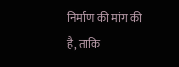निर्माण की मांग की है, ताकि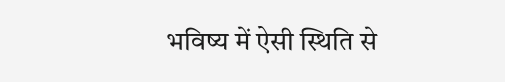भविष्य में ऐसी स्थिति से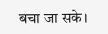बचा जा सके।